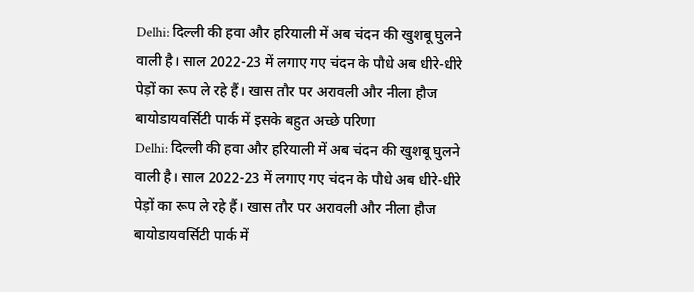Delhi: दिल्ली की हवा और हरियाली में अब चंदन की खुशबू घुलने वाली है। साल 2022-23 में लगाए गए चंदन के पौधे अब धीरे-धीरे पेड़ों का रूप ले रहे हैं। खास तौर पर अरावली और नीला हौज बायोडायवर्सिटी पार्क में इसके बहुत अच्छे परिणा
Delhi: दिल्ली की हवा और हरियाली में अब चंदन की खुशबू घुलने वाली है। साल 2022-23 में लगाए गए चंदन के पौधे अब धीरे-धीरे पेड़ों का रूप ले रहे हैं। खास तौर पर अरावली और नीला हौज बायोडायवर्सिटी पार्क में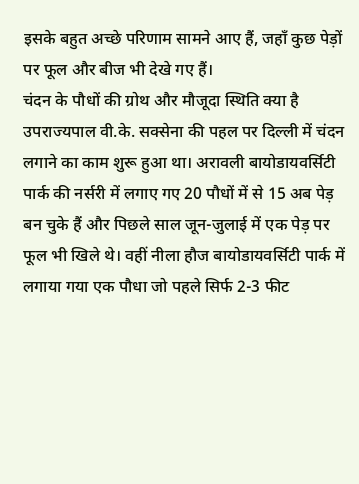इसके बहुत अच्छे परिणाम सामने आए हैं, जहाँ कुछ पेड़ों पर फूल और बीज भी देखे गए हैं।
चंदन के पौधों की ग्रोथ और मौजूदा स्थिति क्या है
उपराज्यपाल वी.के. सक्सेना की पहल पर दिल्ली में चंदन लगाने का काम शुरू हुआ था। अरावली बायोडायवर्सिटी पार्क की नर्सरी में लगाए गए 20 पौधों में से 15 अब पेड़ बन चुके हैं और पिछले साल जून-जुलाई में एक पेड़ पर फूल भी खिले थे। वहीं नीला हौज बायोडायवर्सिटी पार्क में लगाया गया एक पौधा जो पहले सिर्फ 2-3 फीट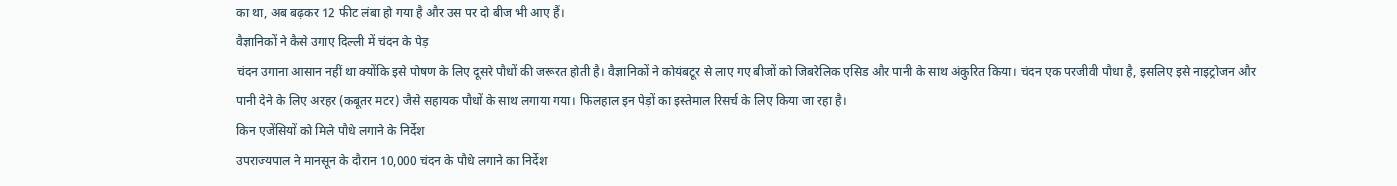का था, अब बढ़कर 12 फीट लंबा हो गया है और उस पर दो बीज भी आए हैं।
वैज्ञानिकों ने कैसे उगाए दिल्ली में चंदन के पेड़
चंदन उगाना आसान नहीं था क्योंकि इसे पोषण के लिए दूसरे पौधों की जरूरत होती है। वैज्ञानिकों ने कोयंबटूर से लाए गए बीजों को जिबरेलिक एसिड और पानी के साथ अंकुरित किया। चंदन एक परजीवी पौधा है, इसलिए इसे नाइट्रोजन और पानी देने के लिए अरहर (कबूतर मटर) जैसे सहायक पौधों के साथ लगाया गया। फिलहाल इन पेड़ों का इस्तेमाल रिसर्च के लिए किया जा रहा है।
किन एजेंसियों को मिले पौधे लगाने के निर्देश
उपराज्यपाल ने मानसून के दौरान 10,000 चंदन के पौधे लगाने का निर्देश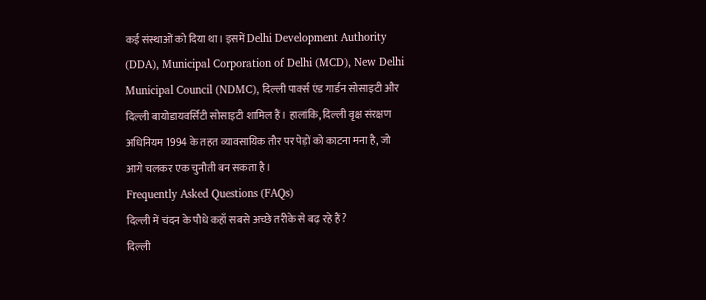कई संस्थाओं को दिया था। इसमें Delhi Development Authority (DDA), Municipal Corporation of Delhi (MCD), New Delhi Municipal Council (NDMC), दिल्ली पार्क्स एंड गार्डन सोसाइटी और दिल्ली बायोडायवर्सिटी सोसाइटी शामिल हैं। हालांकि, दिल्ली वृक्ष संरक्षण अधिनियम 1994 के तहत व्यावसायिक तौर पर पेड़ों को काटना मना है, जो आगे चलकर एक चुनौती बन सकता है।
Frequently Asked Questions (FAQs)
दिल्ली में चंदन के पौधे कहाँ सबसे अच्छे तरीके से बढ़ रहे हैं?
दिल्ली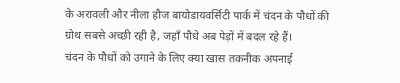के अरावली और नीला हौज बायोडायवर्सिटी पार्क में चंदन के पौधों की ग्रोथ सबसे अच्छी रही है, जहाँ पौधे अब पेड़ों में बदल रहे हैं।
चंदन के पौधों को उगाने के लिए क्या खास तकनीक अपनाई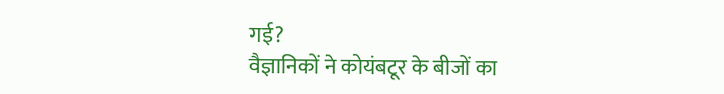गई?
वैज्ञानिकों ने कोयंबटूर के बीजों का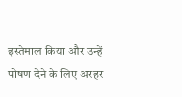इस्तेमाल किया और उन्हें पोषण देने के लिए अरहर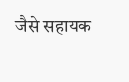जैसे सहायक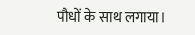पौधों के साथ लगाया।